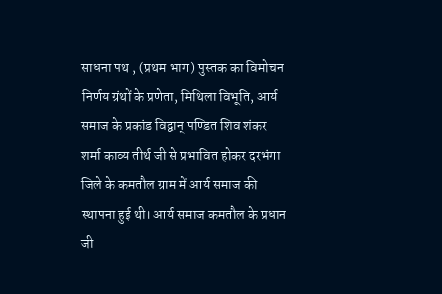साधना पथ , (प्रथम भाग) पुस्तक का विमोचन
निर्णय ग्रंथों के प्रणेता, मिथिला विभूति, आर्य समाज के प्रकांड विद्वान् पण्डित शिव शंकर शर्मा काव्य तीर्थ जी से प्रभावित होकर दरभंगा जिले के कमतौल ग्राम में आर्य समाज की स्थापना हुई थी। आर्य समाज कमतौल के प्रधान जी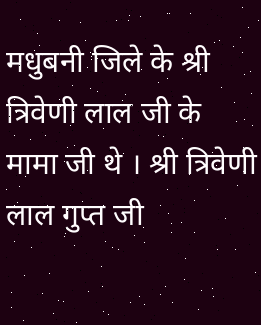मधुबनी जिले के श्री त्रिवेणी लाल जी के मामा जी थे । श्री त्रिवेणी लाल गुप्त जी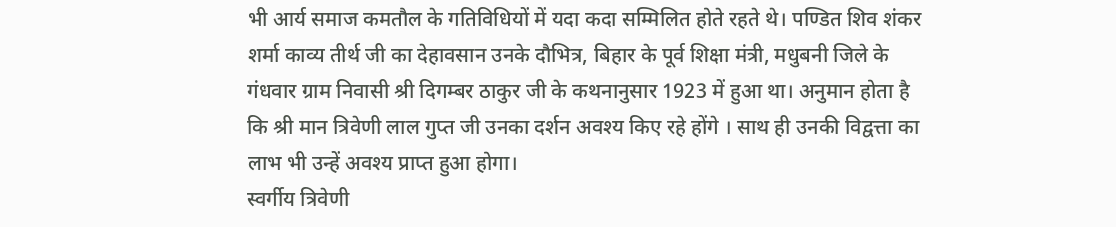भी आर्य समाज कमतौल के गतिविधियों में यदा कदा सम्मिलित होते रहते थे। पण्डित शिव शंकर शर्मा काव्य तीर्थ जी का देहावसान उनके दौभित्र, बिहार के पूर्व शिक्षा मंत्री, मधुबनी जिले के गंधवार ग्राम निवासी श्री दिगम्बर ठाकुर जी के कथनानुसार 1923 में हुआ था। अनुमान होता है कि श्री मान त्रिवेणी लाल गुप्त जी उनका दर्शन अवश्य किए रहे होंगे । साथ ही उनकी विद्वत्ता का लाभ भी उन्हें अवश्य प्राप्त हुआ होगा।
स्वर्गीय त्रिवेणी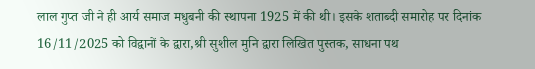लाल गुप्त जी ने ही आर्य समाज मधुबनी की स्थापना 1925 में की थी। इसके शताब्दी समारोह पर दिनांक 16/11/2025 को विद्वानों के द्वारा,श्री सुशील मुनि द्वारा लिखित पुस्तक, साधना पथ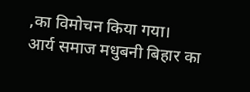,का विमोचन किया गया।
आर्य समाज मधुबनी बिहार का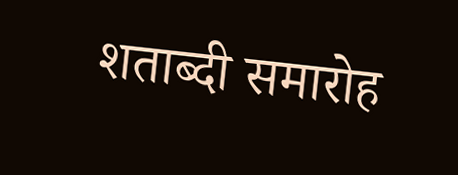शताब्दी समारोह